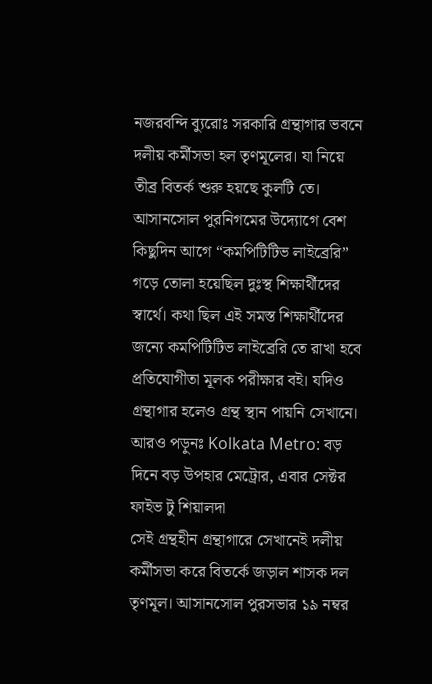নজরবন্দি ব্যুরোঃ সরকারি গ্রন্থাগার ভবনে দলীয় কর্মীসভা হল তৃণমূলের। যা নিয়ে তীব্র বিতর্ক শুরু হয়ছে কুলটি তে। আসানসোল পুরনিগমের উদ্যোগে বেশ কিছুদিন আগে “কমপিটিটিভ লাইব্রেরি” গড়ে তোলা হয়েছিল দুঃস্থ শিক্ষার্থীদের স্বার্থে। কথা ছিল এই সমস্ত শিক্ষার্থীদের জন্যে কমপিটিটিভ লাইব্রেরি তে রাখা হবে প্রতিযোগীতা মূলক পরীক্ষার বই। যদিও গ্রন্থাগার হলেও গ্রন্থ স্থান পায়নি সেখানে।
আরও পড়ুনঃ Kolkata Metro: বড় দিনে বড় উপহার মেট্রোর, এবার সেক্টর ফাইভ টু শিয়ালদা
সেই গ্রন্থহীন গ্রন্থাগারে সেখানেই দলীয় কর্মীসভা করে বিতর্কে জড়াল শাসক দল তৃণমূল। আসানসোল পুরসভার ১৯ নম্বর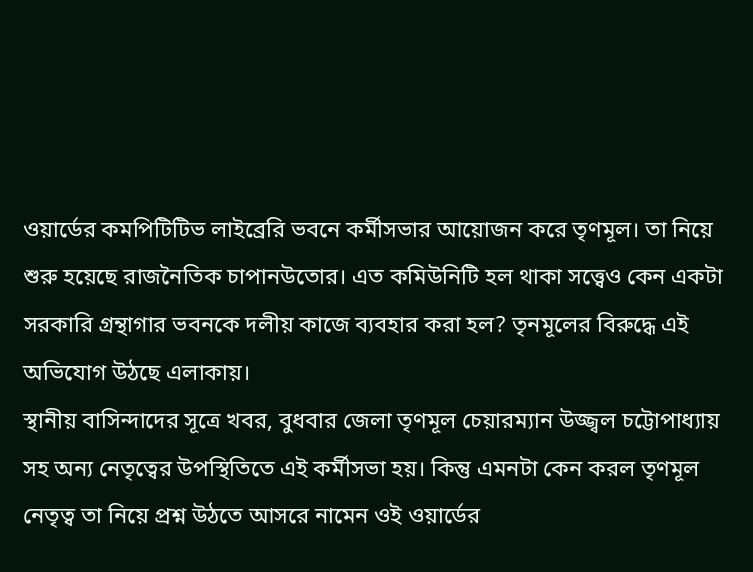ওয়ার্ডের কমপিটিটিভ লাইব্রেরি ভবনে কর্মীসভার আয়োজন করে তৃণমূল। তা নিয়ে শুরু হয়েছে রাজনৈতিক চাপানউতোর। এত কমিউনিটি হল থাকা সত্ত্বেও কেন একটা সরকারি গ্রন্থাগার ভবনকে দলীয় কাজে ব্যবহার করা হল? তৃনমূলের বিরুদ্ধে এই অভিযোগ উঠছে এলাকায়।
স্থানীয় বাসিন্দাদের সূত্রে খবর, বুধবার জেলা তৃণমূল চেয়ারম্যান উজ্জ্বল চট্টোপাধ্যায় সহ অন্য নেতৃত্বের উপস্থিতিতে এই কর্মীসভা হয়। কিন্তু এমনটা কেন করল তৃণমূল নেতৃত্ব তা নিয়ে প্রশ্ন উঠতে আসরে নামেন ওই ওয়ার্ডের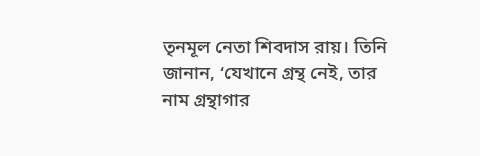তৃনমূল নেতা শিবদাস রায়। তিনি জানান, ‘যেখানে গ্রন্থ নেই, তার নাম গ্রন্থাগার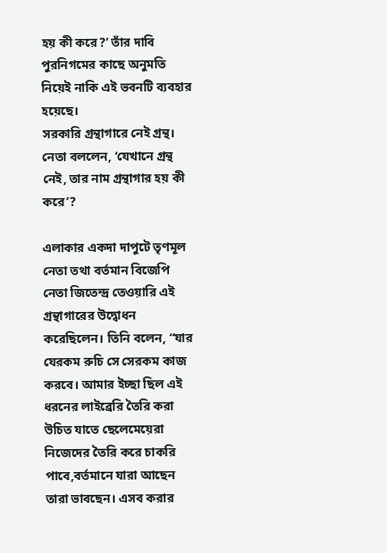হয় কী করে?’ তাঁর দাবি পুরনিগমের কাছে অনুমতি নিয়েই নাকি এই ভবনটি ব্যবহার হয়েছে।
সরকারি গ্রন্থাগারে নেই গ্রন্থ। নেতা বললেন, ‘যেখানে গ্রন্থ নেই, তার নাম গ্রন্থাগার হয় কী করে’?

এলাকার একদা দাপুটে তৃণমূল নেতা তথা বর্তমান বিজেপি নেতা জিতেন্দ্র তেওয়ারি এই গ্রন্থাগারের উদ্বোধন করেছিলেন। তিনি বলেন, “যার যেরকম রুচি সে সেরকম কাজ করবে। আমার ইচ্ছা ছিল এই ধরনের লাইব্রেরি তৈরি করা উচিত যাতে ছেলেমেয়েরা নিজেদের তৈরি করে চাকরি পাবে,বর্তমানে যারা আছেন তারা ভাবছেন। এসব করার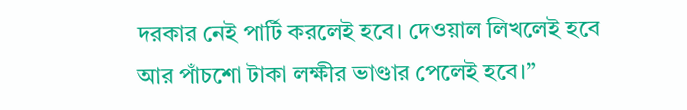দরকার নেই পার্টি করলেই হবে। দেওয়াল লিখলেই হবে আর পাঁচশো টাকা লক্ষীর ভাণ্ডার পেলেই হবে।”